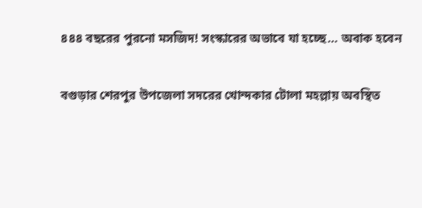৪৪৪ বছরের পুরনো মসজিদ! সংস্কারের অভাবে যা হচ্ছে… অবাক হবেন

বগুড়ার শেরপুর উপজেলা সদরের খোন্দকার টোলা মহল্লায় অবস্থিত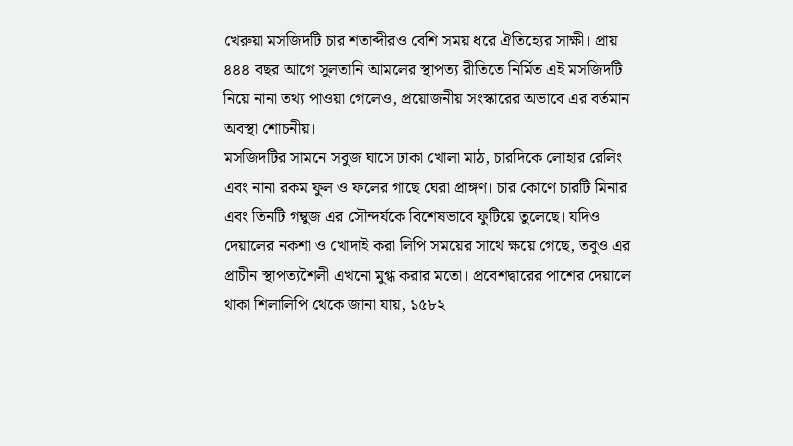খেরুয়া মসজিদটি চার শতাব্দীরও বেশি সময় ধরে ঐতিহ্যের সাক্ষী। প্রায় ৪৪৪ বছর আগে সুলতানি আমলের স্থাপত্য রীতিতে নির্মিত এই মসজিদটি নিয়ে নানা তথ্য পাওয়া গেলেও, প্রয়োজনীয় সংস্কারের অভাবে এর বর্তমান অবস্থা শোচনীয়।
মসজিদটির সামনে সবুজ ঘাসে ঢাকা খোলা মাঠ, চারদিকে লোহার রেলিং এবং নানা রকম ফুল ও ফলের গাছে ঘেরা প্রাঙ্গণ। চার কোণে চারটি মিনার এবং তিনটি গম্বুজ এর সৌন্দর্যকে বিশেষভাবে ফুটিয়ে তুলেছে। যদিও দেয়ালের নকশা ও খোদাই করা লিপি সময়ের সাথে ক্ষয়ে গেছে, তবুও এর প্রাচীন স্থাপত্যশৈলী এখনো মুগ্ধ করার মতো। প্রবেশদ্বারের পাশের দেয়ালে থাকা শিলালিপি থেকে জানা যায়, ১৫৮২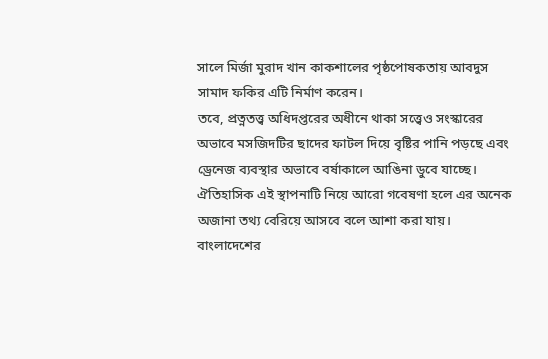সালে মির্জা মুরাদ খান কাকশালের পৃষ্ঠপোষকতায় আবদুস সামাদ ফকির এটি নির্মাণ করেন।
তবে, প্রত্নতত্ত্ব অধিদপ্তরের অধীনে থাকা সত্ত্বেও সংস্কারের অভাবে মসজিদটির ছাদের ফাটল দিয়ে বৃষ্টির পানি পড়ছে এবং ড্রেনেজ ব্যবস্থার অভাবে বর্ষাকালে আঙিনা ডুবে যাচ্ছে। ঐতিহাসিক এই স্থাপনাটি নিয়ে আরো গবেষণা হলে এর অনেক অজানা তথ্য বেরিয়ে আসবে বলে আশা করা যায়। বাংলাদেশের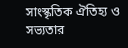সাংস্কৃতিক ঐতিহ্য ও সভ্যতার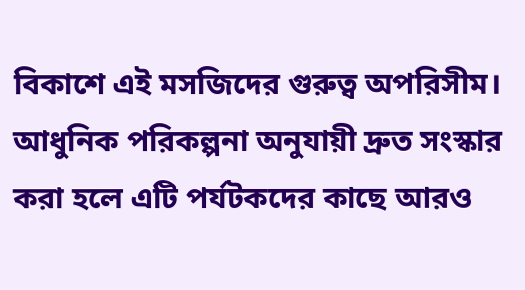বিকাশে এই মসজিদের গুরুত্ব অপরিসীম। আধুনিক পরিকল্পনা অনুযায়ী দ্রুত সংস্কার করা হলে এটি পর্যটকদের কাছে আরও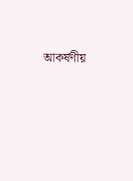আকর্ষণীয়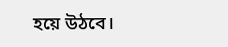হয়ে উঠবে।